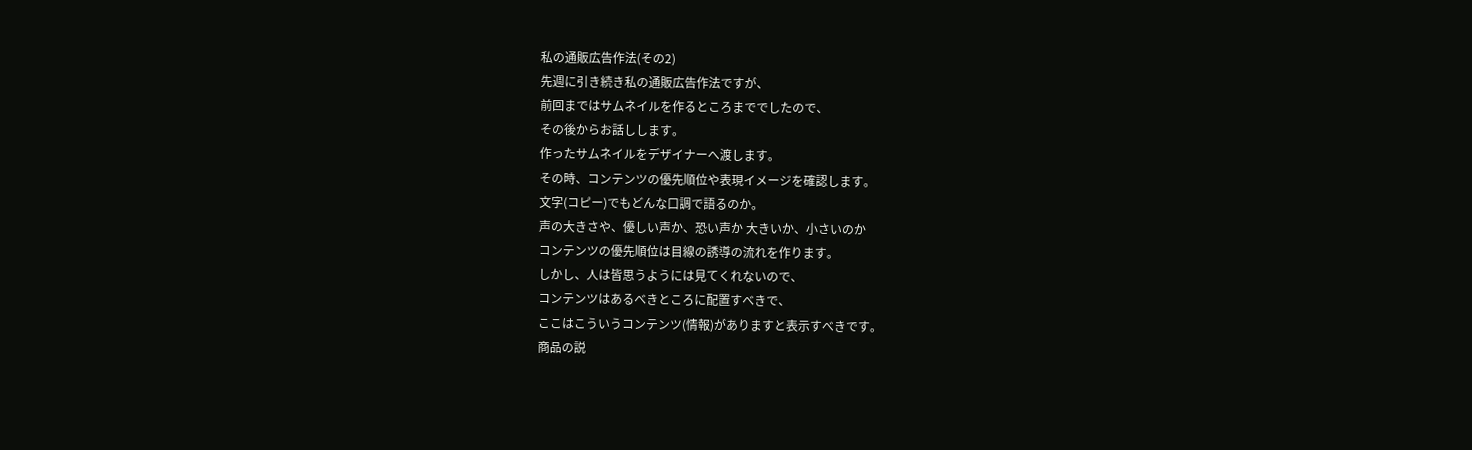私の通販広告作法(その2)
先週に引き続き私の通販広告作法ですが、
前回まではサムネイルを作るところまででしたので、
その後からお話しします。
作ったサムネイルをデザイナーへ渡します。
その時、コンテンツの優先順位や表現イメージを確認します。
文字(コピー)でもどんな口調で語るのか。
声の大きさや、優しい声か、恐い声か 大きいか、小さいのか
コンテンツの優先順位は目線の誘導の流れを作ります。
しかし、人は皆思うようには見てくれないので、
コンテンツはあるべきところに配置すべきで、
ここはこういうコンテンツ(情報)がありますと表示すべきです。
商品の説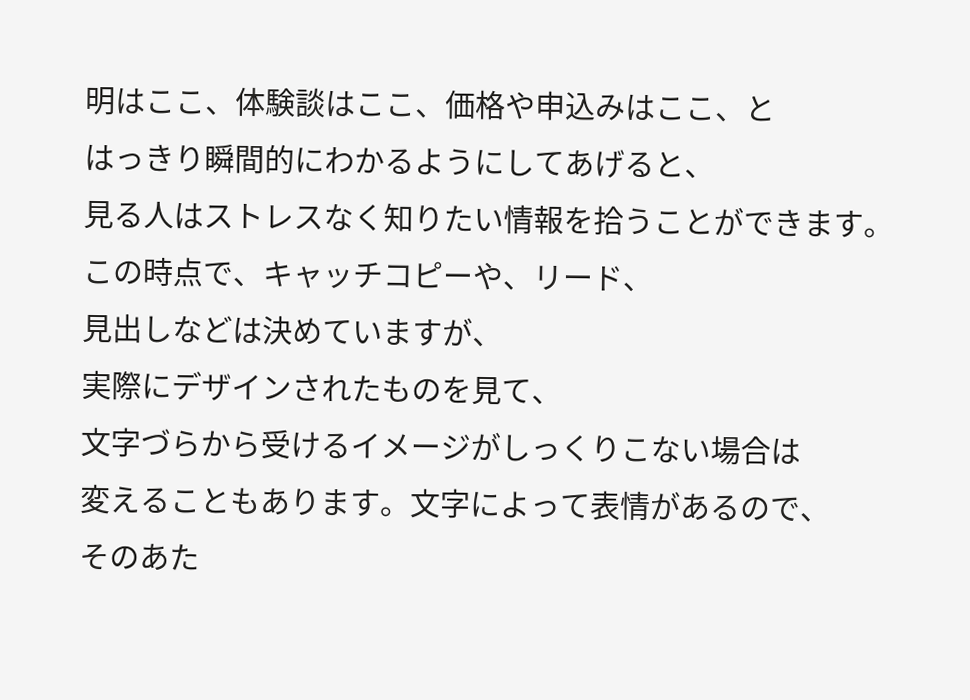明はここ、体験談はここ、価格や申込みはここ、と
はっきり瞬間的にわかるようにしてあげると、
見る人はストレスなく知りたい情報を拾うことができます。
この時点で、キャッチコピーや、リード、
見出しなどは決めていますが、
実際にデザインされたものを見て、
文字づらから受けるイメージがしっくりこない場合は
変えることもあります。文字によって表情があるので、
そのあた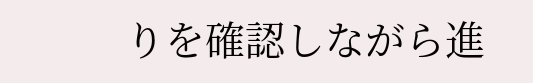りを確認しながら進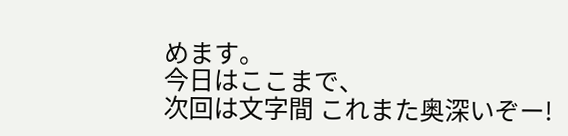めます。
今日はここまで、
次回は文字間 これまた奥深いぞー!